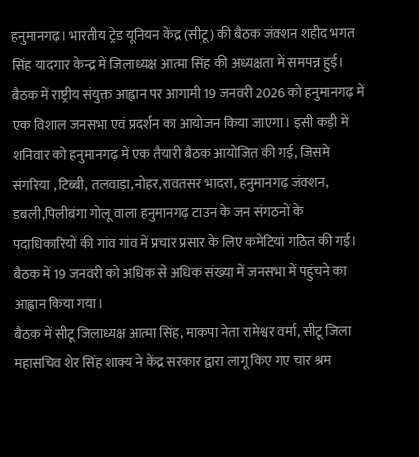हनुमानगढ़। भारतीय ट्रेड यूनियन केंद्र (सीटू) की बैठक जंक्शन शहीद भगत सिंह यादगार केन्द्र में जिलाध्यक्ष आत्मा सिंह की अध्यक्षता में समपन्न हुई। बैठक में राष्ट्रीय संयुक्त आह्वान पर आगामी 19 जनवरी 2026 को हनुमानगढ़ में एक विशाल जनसभा एवं प्रदर्शन का आयोजन किया जाएगा। इसी कड़ी में शनिवार को हनुमानगढ़ में एक तैयारी बैठक आयोजित की गई, जिसमे संगरिया , टिब्बी, तलवाड़ा,नोहर,रावतसर भादरा, हनुमानगढ़ जंक्शन, डबली,पिलीबंगा गोलू वाला हनुमानगढ़ टाउन के जन संगठनों के पदाधिकारियों की गांव गांव में प्रचार प्रसार के लिए कमेटियां गठित की गई। बैठक में 19 जनवरी को अधिक से अधिक संख्या में जनसभा में पहुंचने का आह्वान किया गया।
बैठक में सीटू जिलाध्यक्ष आत्मा सिंह, माकपा नेता रामेश्वर वर्मा, सीटू जिला महासचिव शेर सिंह शाक्य ने केंद्र सरकार द्वारा लागू किए गए चार श्रम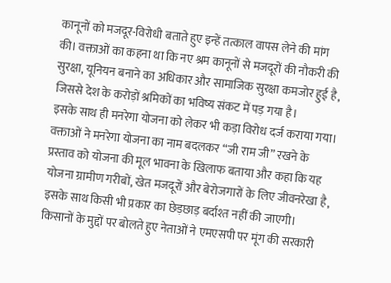कानूनों को मजदूर-विरोधी बताते हुए इन्हें तत्काल वापस लेने की मांग की। वक्ताओं का कहना था कि नए श्रम कानूनों से मजदूरों की नौकरी की सुरक्षा, यूनियन बनाने का अधिकार और सामाजिक सुरक्षा कमजोर हुई है, जिससे देश के करोड़ों श्रमिकों का भविष्य संकट में पड़ गया है।
इसके साथ ही मनरेगा योजना को लेकर भी कड़ा विरोध दर्ज कराया गया। वक्ताओं ने मनरेगा योजना का नाम बदलकर “जी राम जी” रखने के प्रस्ताव को योजना की मूल भावना के खिलाफ बताया और कहा कि यह योजना ग्रामीण गरीबों, खेत मजदूरों और बेरोजगारों के लिए जीवनरेखा है, इसके साथ किसी भी प्रकार का छेड़छाड़ बर्दाश्त नहीं की जाएगी।
किसानों के मुद्दों पर बोलते हुए नेताओं ने एमएसपी पर मूंग की सरकारी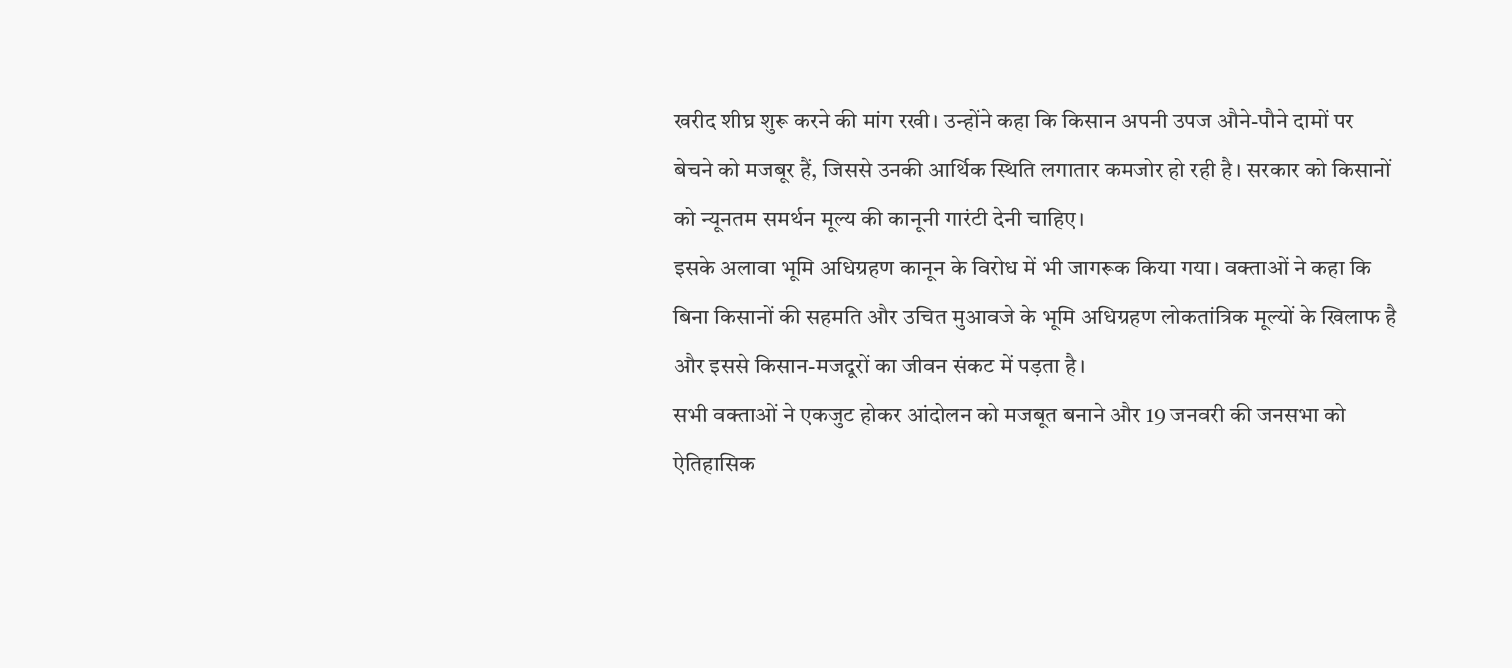खरीद शीघ्र शुरू करने की मांग रखी। उन्होंने कहा कि किसान अपनी उपज औने-पौने दामों पर बेचने को मजबूर हैं, जिससे उनकी आर्थिक स्थिति लगातार कमजोर हो रही है। सरकार को किसानों को न्यूनतम समर्थन मूल्य की कानूनी गारंटी देनी चाहिए।
इसके अलावा भूमि अधिग्रहण कानून के विरोध में भी जागरूक किया गया। वक्ताओं ने कहा कि बिना किसानों की सहमति और उचित मुआवजे के भूमि अधिग्रहण लोकतांत्रिक मूल्यों के खिलाफ है और इससे किसान-मजदूरों का जीवन संकट में पड़ता है।
सभी वक्ताओं ने एकजुट होकर आंदोलन को मजबूत बनाने और 19 जनवरी की जनसभा को ऐतिहासिक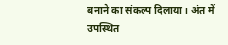बनाने का संकल्प दिलाया। अंत में उपस्थित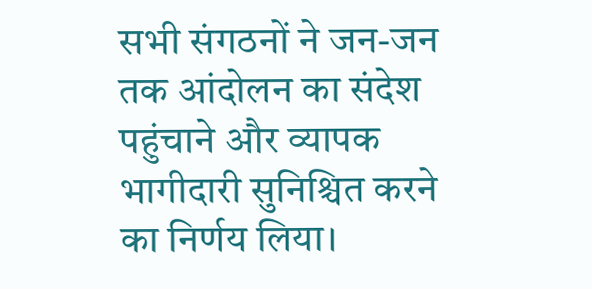सभी संगठनों ने जन-जन तक आंदोलन का संदेश पहुंचाने और व्यापक भागीदारी सुनिश्चित करने का निर्णय लिया।